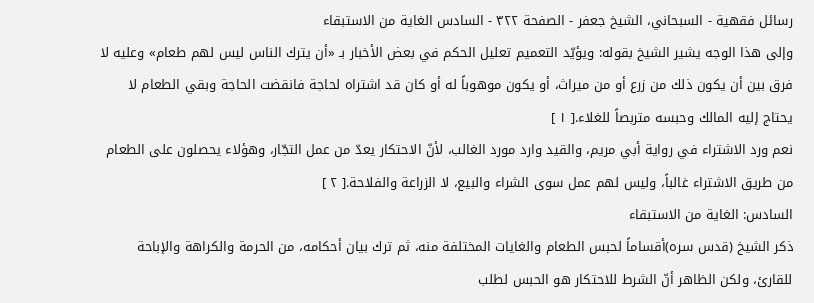رسائل فقهية - السبحاني، الشيخ جعفر - الصفحة ٣٢٢ - السادس الغاية من الاستبقاء
وإلى هذا الوجه يشير الشيخ بقوله: ويؤيّد التعميم تعليل الحكم في بعض الأخبار بـ «أن يترك الناس ليس لهم طعام» وعليه لا فرق بين أن يكون ذلك من زرع أو من ميراث، أو يكون موهوباً له أو كان قد اشتراه لحاجة فانقضت الحاجة وبقي الطعام لا يحتاج إليه المالك وحبسه متربصاً للغلاء.[ ١ ]
نعم ورد الاشتراء في رواية أبي مريم، والقيد وارد مورد الغالب، لأنّ الاحتكار يعدّ من عمل التجّار، وهؤلاء يحصلون على الطعام من طريق الاشتراء غالباً، وليس لهم عمل سوى الشراء والبيع، لا الزراعة والفلاحة.[ ٢ ]
السادس: الغاية من الاستبقاء
ذكر الشيخ (قدس سره)أقساماً لحبس الطعام والغايات المختلفة منه، ثم ترك بيان أحكامه، من الحرمة والكراهة والإباحة للقارئ، ولكن الظاهر أنّ الشرط للاحتكار هو الحبس لطلب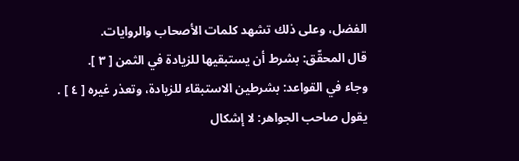الفضل، وعلى ذلك تشهد كلمات الأصحاب والروايات.
قال المحقّق: بشرط أن يستبقيها للزيادة في الثمن [ ٣ ].
وجاء في القواعد: بشرطين الاستبقاء للزيادة، وتعذر غيره [ ٤ ] .
يقول صاحب الجواهر: لا إشكال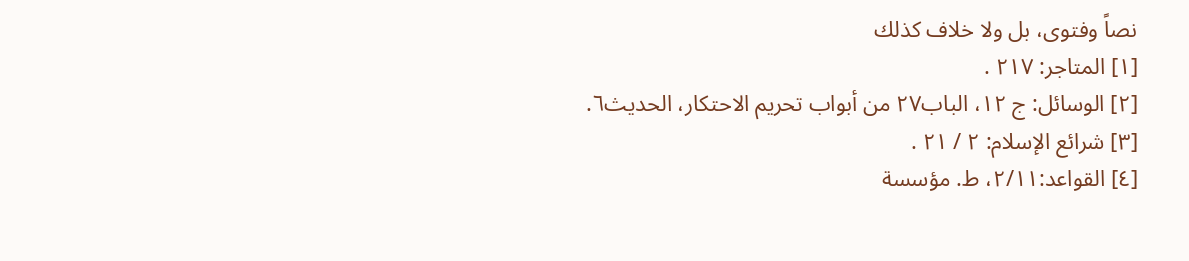نصاً وفتوى، بل ولا خلاف كذلك
[١] المتاجر: ٢١٧ .
[٢] الوسائل: ج ١٢، الباب٢٧ من أبواب تحريم الاحتكار، الحديث٦.
[٣] شرائع الإسلام: ٢ / ٢١ .
[٤] القواعد:٢/١١، ط. مؤسسة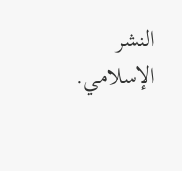النشر الإسلامي.